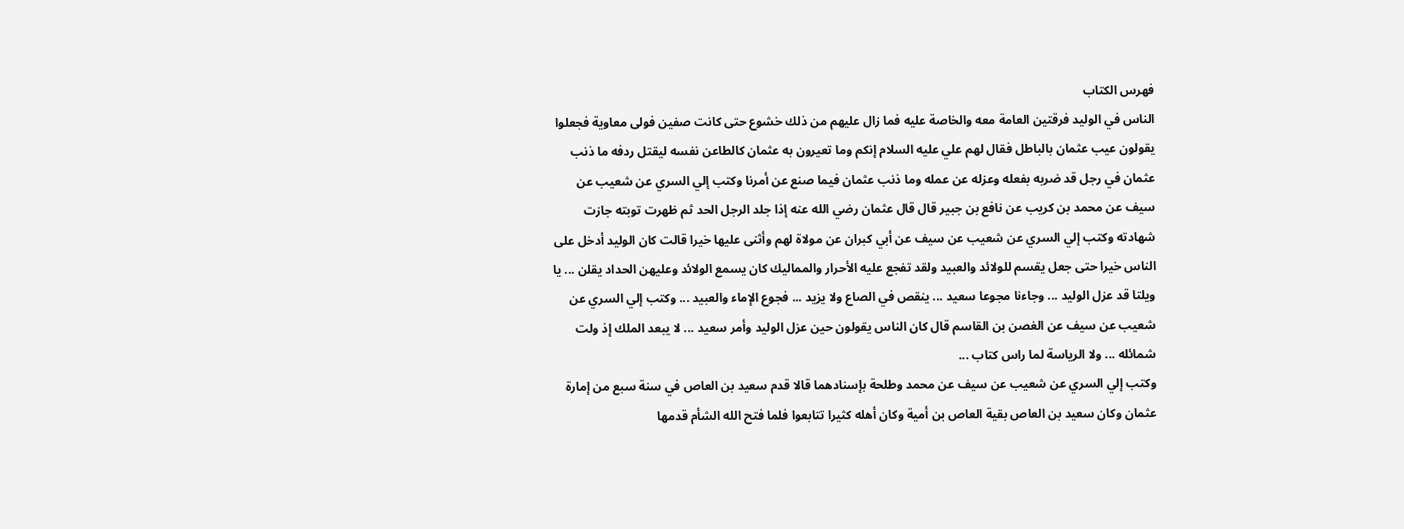فهرس الكتاب
الناس في الوليد فرقتين العامة معه والخاصة عليه فما زال عليهم من ذلك خشوع حتى كانت صفين فولى معاوية فجعلوا يقولون عيب عثمان بالباطل فقال لهم علي عليه السلام إنكم وما تعيرون به عثمان كالطاعن نفسه ليقتل ردفه ما ذنب عثمان في رجل قد ضربه بفعله وعزله عن عمله وما ذنب عثمان فيما صنع عن أمرنا وكتب إلي السري عن شعيب عن سيف عن محمد بن كريب عن نافع بن جبير قال قال عثمان رضي الله عنه إذا جلد الرجل الحد ثم ظهرت توبته جازت شهادته وكتب إلي السري عن شعيب عن سيف عن أبي كبران عن مولاة لهم وأثنى عليها خيرا قالت كان الوليد أدخل على الناس خيرا حتى جعل يقسم للولائد والعبيد ولقد تفجع عليه الأحرار والمماليك كان يسمع الولائد وعليهن الحداد يقلن ... يا ويلتا قد عزل الوليد ... وجاءنا مجوعا سعيد ... ينقص في الصاع ولا يزيد ... فجوع الإماء والعبيد ... وكتب إلي السري عن شعيب عن سيف عن الغصن بن القاسم قال كان الناس يقولون حين عزل الوليد وأمر سعيد ... لا يبعد الملك إذ ولت شمائله ... ولا الرياسة لما راس كتاب ...
وكتب إلي السري عن شعيب عن سيف عن محمد وطلحة بإسنادهما قالا قدم سعيد بن العاص في سنة سبع من إمارة عثمان وكان سعيد بن العاص بقية العاص بن أمية وكان أهله كثيرا تتابعوا فلما فتح الله الشأم قدمها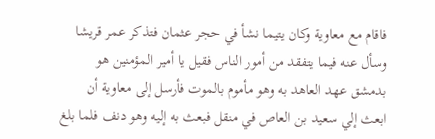فاقام مع معاوية وكان يتيما نشأ في حجر عثمان فتذكر عمر قريشا وسأل عنه فيما يتفقد من أمور الناس فقيل يا أمير المؤمنين هو بدمشق عهد العاهد به وهو مأموم بالموت فأرسل إلى معاوية أن ابعث إلي سعيد بن العاص في منقل فبعث به إليه وهو دنف فلما بلغ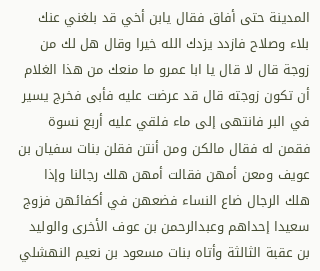المدينة حتى أفاق فقال يابن أخي قد بلغني عنك بلاء وصلاح فازدد يزدك الله خيرا وقال هل لك من زوجة قال لا قال يا ابا عمرو ما منعك من هذا الغلام أن تكون زوجته قال قد عرضت عليه فأبى فخرج يسير في البر فانتهى إلى ماء فلقي عليه أربع نسوة فقمن له فقال مالكن ومن أنتن فقلن بنات سفيان بن عويف ومعن أمهن فقالت أمهن هلك رجالنا وإذا هلك الرجال ضاع النساء فضعهن في أكفائهن فزوج سعيدا إحداهم وعبدالرحمن بن عوف الأخرى والوليد بن عقبة الثالثة وأتاه بنات مسعود بن نعيم النهشلي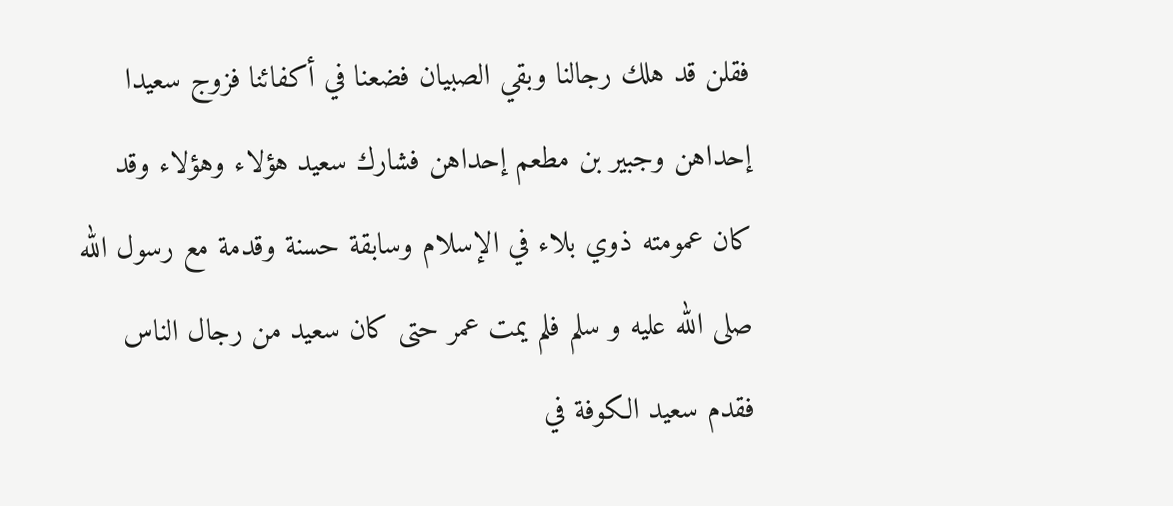فقلن قد هلك رجالنا وبقي الصبيان فضعنا في أكفائنا فزوج سعيدا إحداهن وجبير بن مطعم إحداهن فشارك سعيد هؤلاء وهؤلاء وقد كان عمومته ذوي بلاء في الإسلام وسابقة حسنة وقدمة مع رسول الله صلى الله عليه و سلم فلم يمت عمر حتى كان سعيد من رجال الناس فقدم سعيد الكوفة في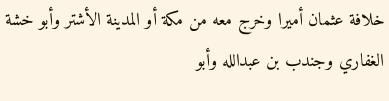خلافة عثمان أميرا وخرج معه من مكة أو المدينة الأشتر وأبو خشة الغفاري وجندب بن عبدالله وأبو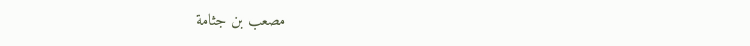مصعب بن جثامة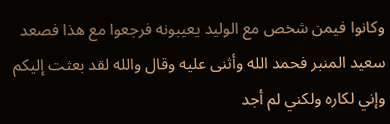وكانوا فيمن شخص مع الوليد يعيبونه فرجعوا مع هذا فصعد سعيد المنبر فحمد الله وأثنى عليه وقال والله لقد بعثت إليكم وإني لكاره ولكني لم أجد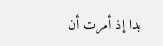بدا إذ أمرت أن